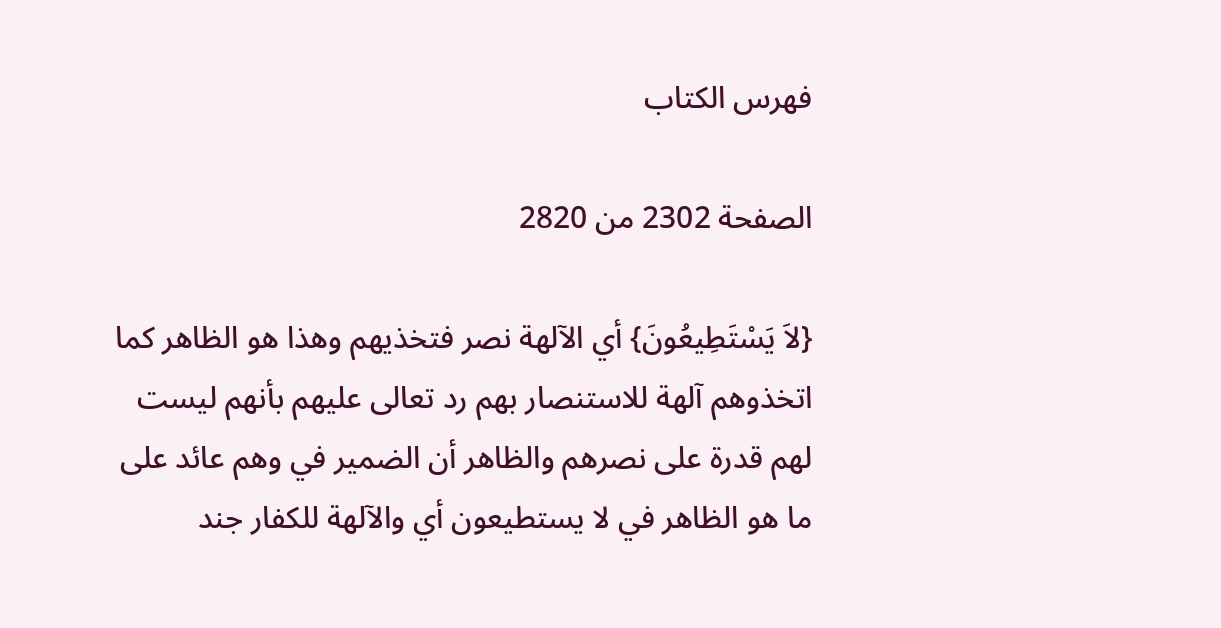فهرس الكتاب

الصفحة 2302 من 2820

{لاَ يَسْتَطِيعُونَ} أي الآلهة نصر فتخذيهم وهذا هو الظاهر كما اتخذوهم آلهة للاستنصار بهم رد تعالى عليهم بأنهم ليست لهم قدرة على نصرهم والظاهر أن الضمير في وهم عائد على ما هو الظاهر في لا يستطيعون أي والآلهة للكفار جند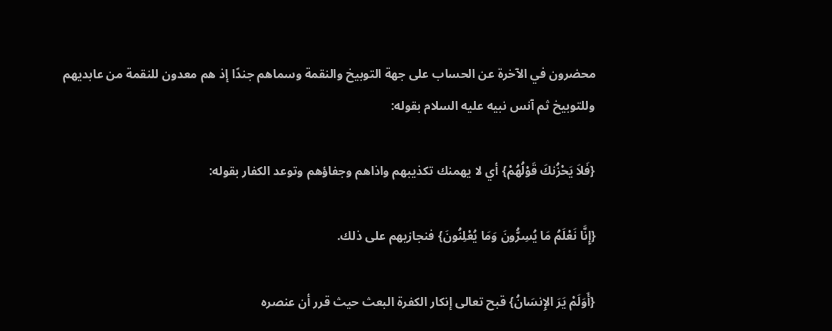محضرون في الآخرة عن الحساب على جهة التوبيخ والنقمة وسماهم جندًا إذ هم معدون للنقمة من عابديهم وللتوبيخ ثم آنس نبيه عليه السلام بقوله:

{فَلاَ يَحْزُنكَ قَوْلُهُمْ} أي لا يهمنك تكذيبهم واذاهم وجفاؤهم وتوعد الكفار بقوله:

{إِنَّا نَعْلَمُ مَا يُسِرُّونَ وَمَا يُعْلِنُونَ} فنجازيهم على ذلك.

{أَوَلَمْ يَرَ الإِنسَانُ} قبح تعالى إنكار الكفرة البعث حيث قرر أن عنصره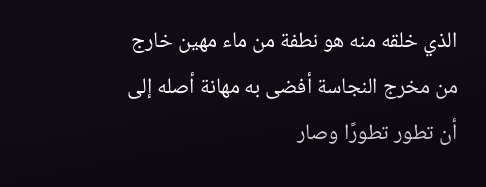الذي خلقه منه هو نطفة من ماء مهين خارج من مخرج النجاسة أفضى به مهانة أصله إلى أن تطور تطورًا وصار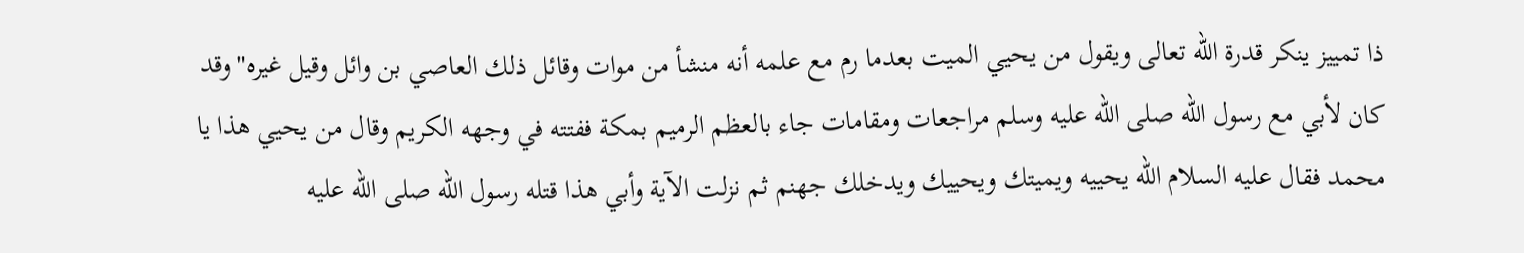ذا تمييز ينكر قدرة الله تعالى ويقول من يحيي الميت بعدما رم مع علمه أنه منشأ من موات وقائل ذلك العاصي بن وائل وقيل غيره"وقد كان لأبي مع رسول الله صلى الله عليه وسلم مراجعات ومقامات جاء بالعظم الرميم بمكة ففتته في وجهه الكريم وقال من يحيي هذا يا محمد فقال عليه السلام الله يحييه ويميتك ويحييك ويدخلك جهنم ثم نزلت الآية وأبي هذا قتله رسول الله صلى الله عليه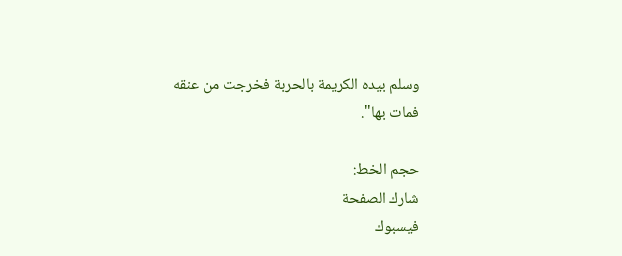وسلم بيده الكريمة بالحربة فخرجت من عنقه فمات بها".

حجم الخط:
شارك الصفحة
فيسبوك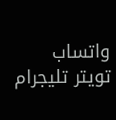واتساب تويتر تليجرام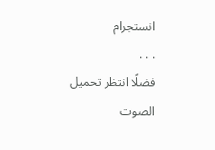انستجرام
. . .
فضلًا انتظر تحميل الصوت